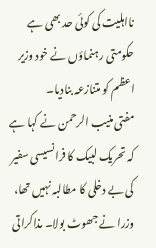نااہلیت کی کوئی حد بھی ہے
حکومتی رہنماؤں نے خود وزیر اعظم کو متنازعہ بنادیا۔
مفتی منیب الرحمن نے کہا ہے کہ تحریک لبیک کا فرانسیسی سفیر کی بے دخلی کا مطالبہ نہیں تھا، وزرا نے جھوٹ بولا۔ مذاکراتی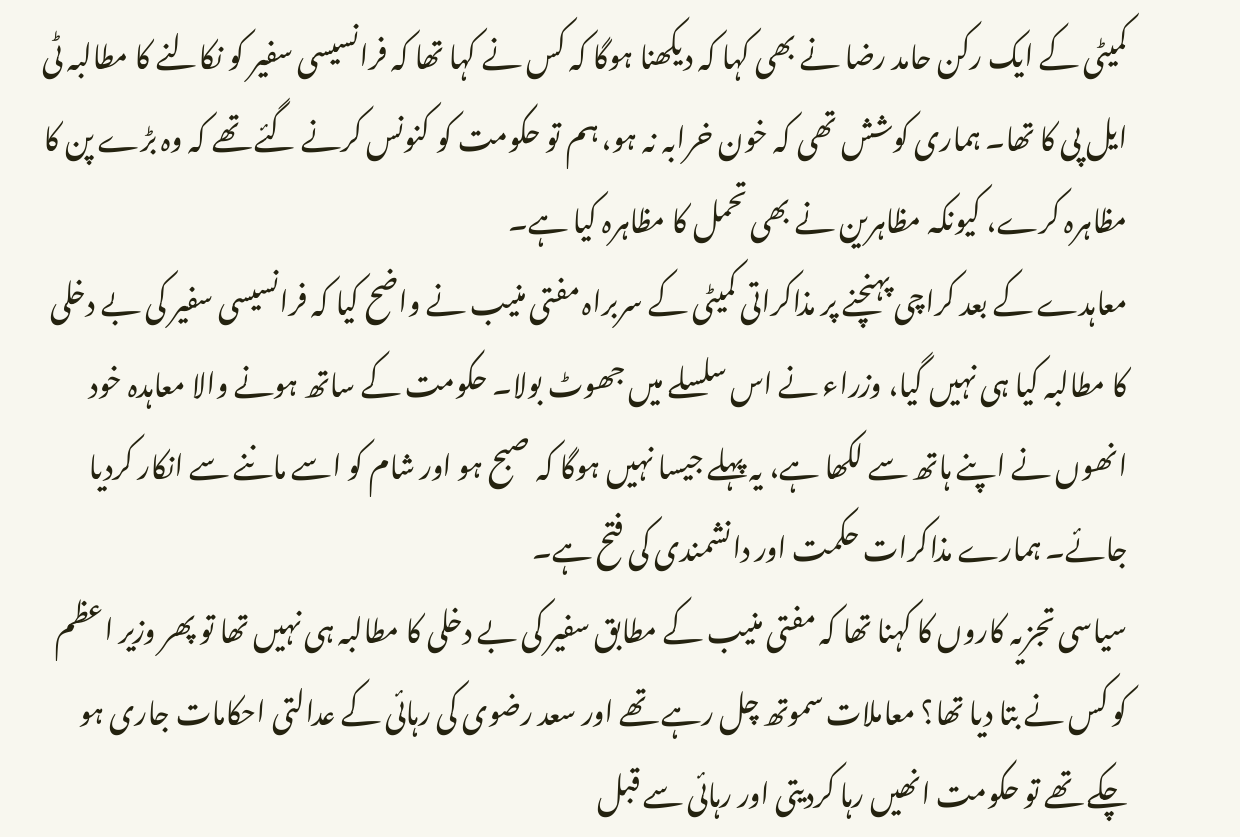کمیٹی کے ایک رکن حامد رضا نے بھی کہا کہ دیکھنا ہوگا کہ کس نے کہا تھا کہ فرانسیسی سفیر کو نکالنے کا مطالبہ ٹی ایل پی کا تھا۔ ہماری کوشش تھی کہ خون خرابہ نہ ہو، ہم تو حکومت کو کنونس کرنے گئے تھے کہ وہ بڑے پن کا مظاہرہ کرے، کیونکہ مظاہرین نے بھی تحمل کا مظاہرہ کیا ہے۔
معاہدے کے بعد کراچی پہنچنے پر مذاکراتی کمیٹی کے سربراہ مفتی منیب نے واضح کیا کہ فرانسیسی سفیر کی بے دخلی کا مطالبہ کیا ہی نہیں گیا، وزراء نے اس سلسلے میں جھوٹ بولا۔ حکومت کے ساتھ ہونے والا معاہدہ خود انھوں نے اپنے ہاتھ سے لکھا ہے، یہ پہلے جیسا نہیں ہوگا کہ صبح ہو اور شام کو اسے ماننے سے انکار کردیا جائے۔ ہمارے مذاکرات حکمت اور دانشمندی کی فتح ہے۔
سیاسی تجزیہ کاروں کا کہنا تھا کہ مفتی منیب کے مطابق سفیر کی بے دخلی کا مطالبہ ہی نہیں تھا تو پھر وزیر اعظم کو کس نے بتا دیا تھا؟ معاملات سموتھ چل رہے تھے اور سعد رضوی کی رہائی کے عدالتی احکامات جاری ہو چکے تھے تو حکومت انھیں رہا کردیتی اور رہائی سے قبل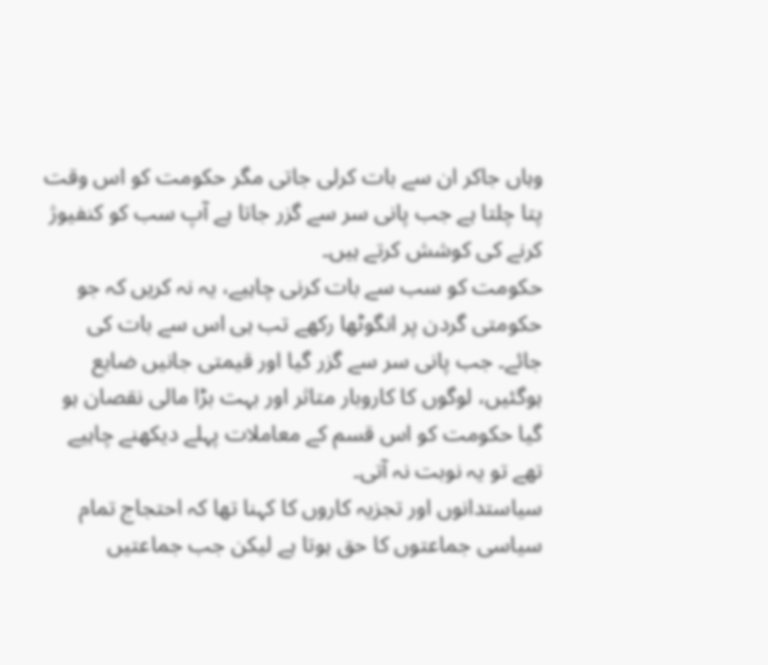وہاں جاکر ان سے بات کرلی جاتی مگر حکومت کو اس وقت پتا چلتا ہے جب پانی سر سے گزر جاتا ہے آپ سب کو کنفیوژ کرنے کی کوشش کرتے ہیں۔
حکومت کو سب سے بات کرنی چاہیے، یہ نہ کریں کہ جو حکومتی گردن پر انگوٹھا رکھے تب ہی اس سے بات کی جائے۔ جب پانی سر سے گزر گیا اور قیمتی جانیں ضایع ہوگئیں، لوگوں کا کاروبار متاثر اور بہت بڑا مالی نقصان ہو گیا حکومت کو اس قسم کے معاملات پہلے دیکھنے چاہیے تھے تو یہ نوبت نہ آتی۔
سیاستدانوں اور تجزیہ کاروں کا کہنا تھا کہ احتجاج تمام سیاسی جماعتوں کا حق ہوتا ہے لیکن جب جماعتیں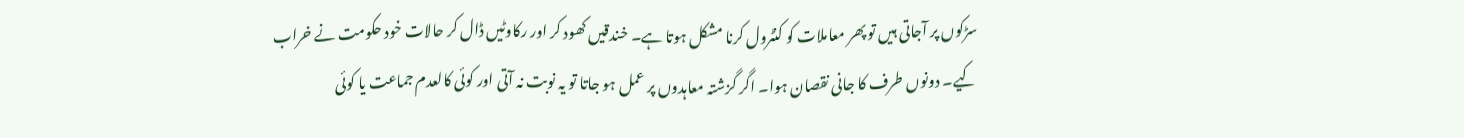سڑکوں پر آجاتی ہیں تو پھر معاملات کو کنٹرول کرنا مشکل ہوتا ہے۔ خندقیں کھود کر اور رکاوٹیں ڈال کر حالات خود حکومت نے خراب کیے۔ دونوں طرف کا جانی نقصان ہوا۔ اگر گزشتہ معاہدوں پر عمل ہو جاتا تو یہ نوبت نہ آتی اور کوئی کالعدم جماعت یا کوئی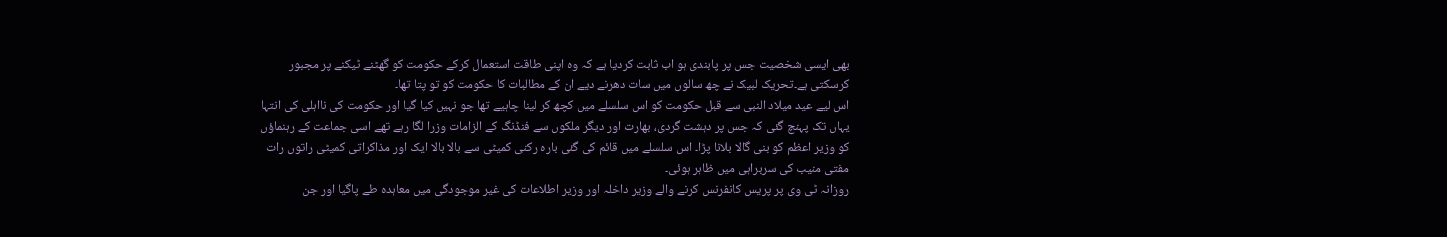بھی ایسی شخصیت جس پر پابندی ہو اب ثابت کردیا ہے کہ وہ اپنی طاقت استعمال کرکے حکومت کو گھٹنے ٹیکنے پر مجبور کرسکتی ہے۔تحریک لبیک نے چھ سالوں میں سات دھرنے دیے ان کے مطالبات کا حکومت کو تو پتا تھا۔
اس لیے عید میلاد النبی سے قبل حکومت کو اس سلسلے میں کچھ کر لینا چاہیے تھا جو نہیں کیا گیا اور حکومت کی نااہلی کی انتہا یہاں تک پہنچ گئی کہ جس پر دہشت گردی، بھارت اور دیگر ملکوں سے فنڈنگ کے الزامات وزرا لگا رہے تھے اسی جماعت کے رہنماؤں کو وزیر اعظم کو بنی گالا بلانا پڑا۔ اس سلسلے میں قائم کی گئی بارہ رکنی کمیٹی سے بالا بالا ایک اور مذاکراتی کمیٹی راتوں رات مفتی منیب کی سربراہی میں ظاہر ہوئی۔
روزانہ ٹی وی پر پریس کانفرنس کرنے والے وزیر داخلہ اور وزیر اطلاعات کی غیر موجودگی میں معاہدہ طے پاگیا اور جن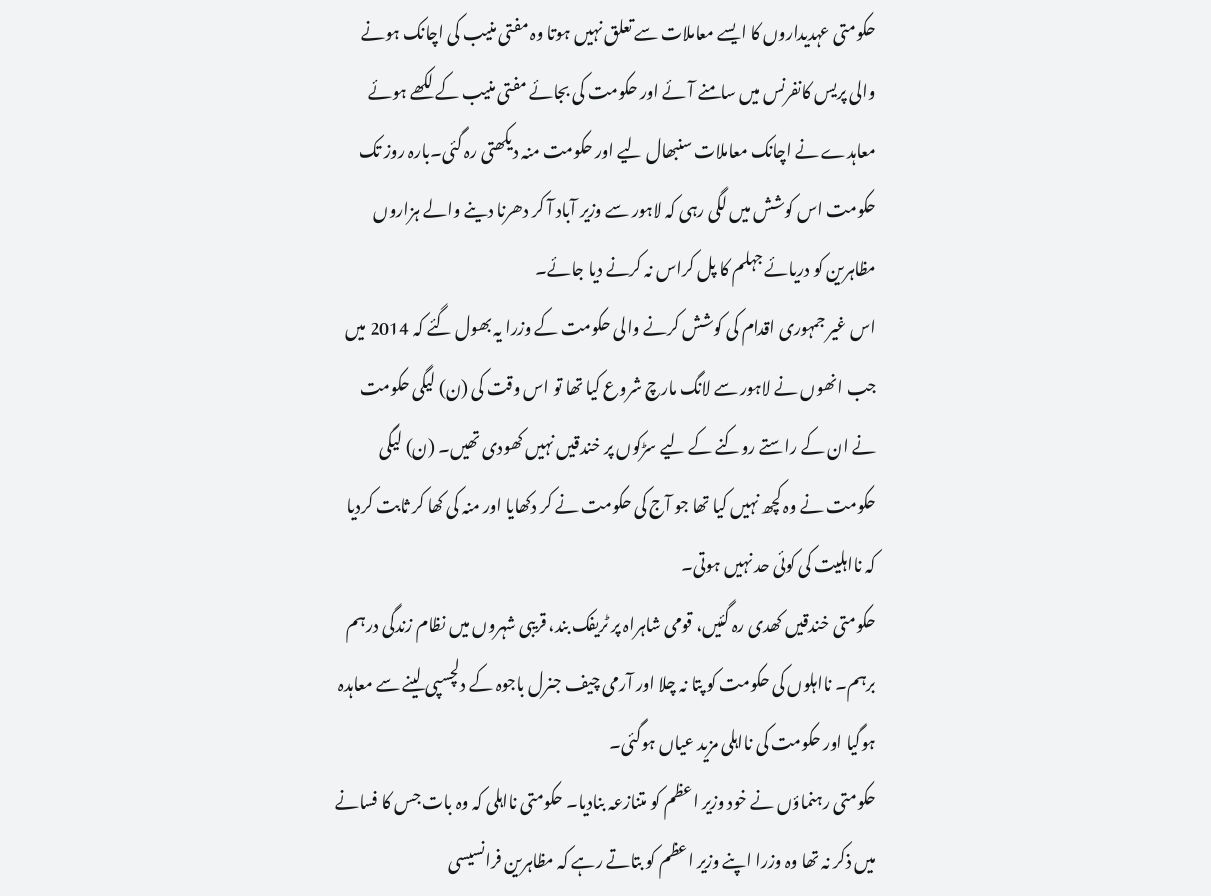حکومتی عہدیداروں کا ایسے معاملات سے تعلق نہیں ہوتا وہ مفتی منیب کی اچانک ہونے والی پریس کانفرنس میں سامنے آئے اور حکومت کی بجائے مفتی منیب کے لکھے ہوئے معاہدے نے اچانک معاملات سنبھال لیے اور حکومت منہ دیکھتی رہ گئی۔بارہ روز تک حکومت اس کوشش میں لگی رہی کہ لاہور سے وزیر آباد آ کر دھرنا دینے والے ہزاروں مظاہرین کو دریائے جہلم کا پل کراس نہ کرنے دیا جائے۔
اس غیر جمہوری اقدام کی کوشش کرنے والی حکومت کے وزرا یہ بھول گئے کہ 2014 میں جب انھوں نے لاہور سے لانگ مارچ شروع کیا تھا تو اس وقت کی (ن) لیگی حکومت نے ان کے راستے روکنے کے لیے سڑکوں پر خندقیں نہیں کھودی تھیں۔ (ن) لیگی حکومت نے وہ کچھ نہیں کیا تھا جو آج کی حکومت نے کر دکھایا اور منہ کی کھا کر ثابت کردیا کہ نااہلیت کی کوئی حد نہیں ہوتی۔
حکومتی خندقیں کھدی رہ گئیں، قومی شاہراہ پر ٹریفک بند، قریبی شہروں میں نظام زندگی درہم برہم۔ نااہلوں کی حکومت کو پتا نہ چلا اور آرمی چیف جنرل باجوہ کے دلچسپی لینے سے معاہدہ ہوگیا اور حکومت کی نااہلی مزید عیاں ہوگئی۔
حکومتی رہنماؤں نے خود وزیر اعظم کو متنازعہ بنادیا۔ حکومتی نااہلی کہ وہ بات جس کا فسانے میں ذکر نہ تھا وہ وزرا اپنے وزیر اعظم کو بتاتے رہے کہ مظاہرین فرانسیسی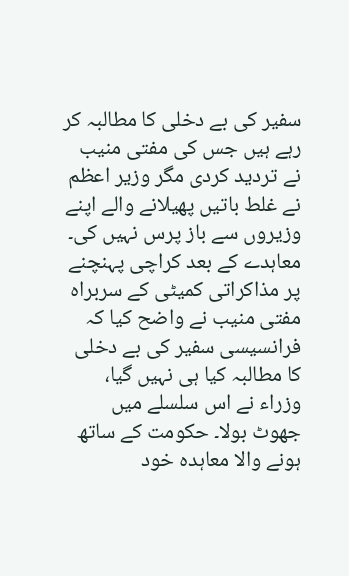سفیر کی بے دخلی کا مطالبہ کر رہے ہیں جس کی مفتی منیب نے تردید کردی مگر وزیر اعظم نے غلط باتیں پھیلانے والے اپنے وزیروں سے باز پرس نہیں کی۔
معاہدے کے بعد کراچی پہنچنے پر مذاکراتی کمیٹی کے سربراہ مفتی منیب نے واضح کیا کہ فرانسیسی سفیر کی بے دخلی کا مطالبہ کیا ہی نہیں گیا، وزراء نے اس سلسلے میں جھوٹ بولا۔ حکومت کے ساتھ ہونے والا معاہدہ خود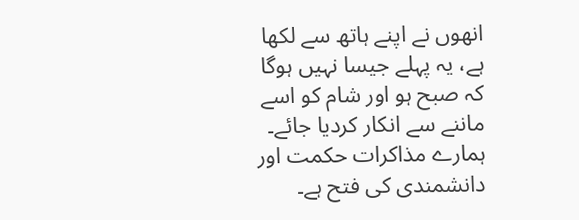انھوں نے اپنے ہاتھ سے لکھا ہے، یہ پہلے جیسا نہیں ہوگا کہ صبح ہو اور شام کو اسے ماننے سے انکار کردیا جائے۔ ہمارے مذاکرات حکمت اور دانشمندی کی فتح ہے۔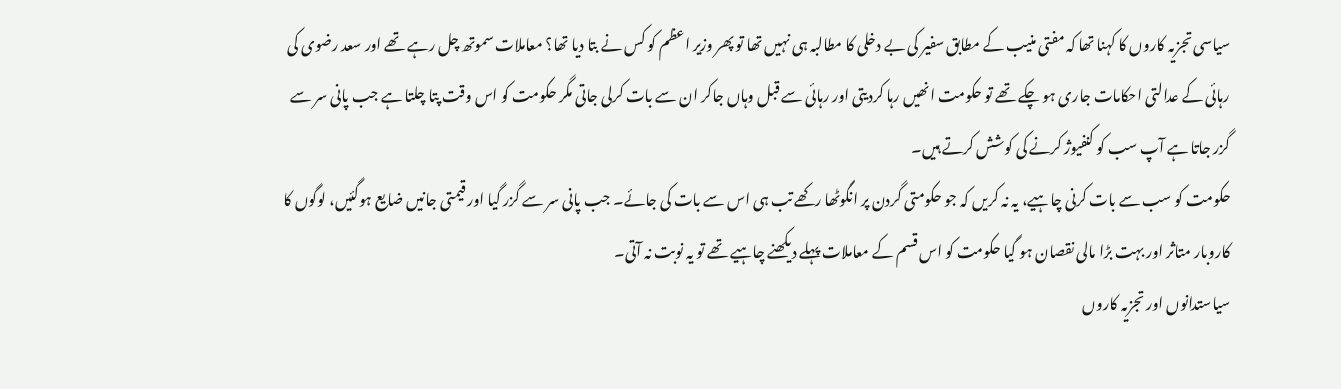سیاسی تجزیہ کاروں کا کہنا تھا کہ مفتی منیب کے مطابق سفیر کی بے دخلی کا مطالبہ ہی نہیں تھا تو پھر وزیر اعظم کو کس نے بتا دیا تھا؟ معاملات سموتھ چل رہے تھے اور سعد رضوی کی رہائی کے عدالتی احکامات جاری ہو چکے تھے تو حکومت انھیں رہا کردیتی اور رہائی سے قبل وہاں جاکر ان سے بات کرلی جاتی مگر حکومت کو اس وقت پتا چلتا ہے جب پانی سر سے گزر جاتا ہے آپ سب کو کنفیوژ کرنے کی کوشش کرتے ہیں۔
حکومت کو سب سے بات کرنی چاہیے، یہ نہ کریں کہ جو حکومتی گردن پر انگوٹھا رکھے تب ہی اس سے بات کی جائے۔ جب پانی سر سے گزر گیا اور قیمتی جانیں ضایع ہوگئیں، لوگوں کا کاروبار متاثر اور بہت بڑا مالی نقصان ہو گیا حکومت کو اس قسم کے معاملات پہلے دیکھنے چاہیے تھے تو یہ نوبت نہ آتی۔
سیاستدانوں اور تجزیہ کاروں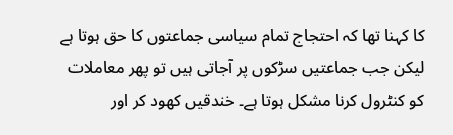کا کہنا تھا کہ احتجاج تمام سیاسی جماعتوں کا حق ہوتا ہے لیکن جب جماعتیں سڑکوں پر آجاتی ہیں تو پھر معاملات کو کنٹرول کرنا مشکل ہوتا ہے۔ خندقیں کھود کر اور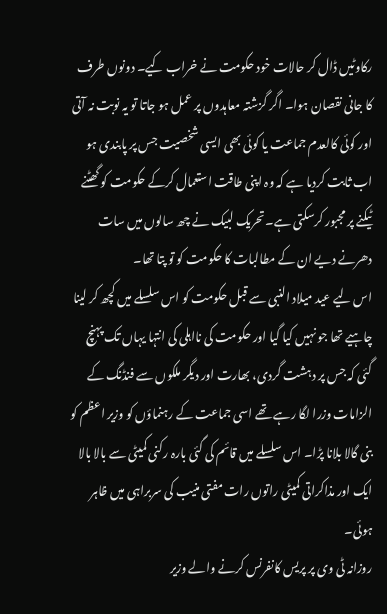رکاوٹیں ڈال کر حالات خود حکومت نے خراب کیے۔ دونوں طرف کا جانی نقصان ہوا۔ اگر گزشتہ معاہدوں پر عمل ہو جاتا تو یہ نوبت نہ آتی اور کوئی کالعدم جماعت یا کوئی بھی ایسی شخصیت جس پر پابندی ہو اب ثابت کردیا ہے کہ وہ اپنی طاقت استعمال کرکے حکومت کو گھٹنے ٹیکنے پر مجبور کرسکتی ہے۔تحریک لبیک نے چھ سالوں میں سات دھرنے دیے ان کے مطالبات کا حکومت کو تو پتا تھا۔
اس لیے عید میلاد النبی سے قبل حکومت کو اس سلسلے میں کچھ کر لینا چاہیے تھا جو نہیں کیا گیا اور حکومت کی نااہلی کی انتہا یہاں تک پہنچ گئی کہ جس پر دہشت گردی، بھارت اور دیگر ملکوں سے فنڈنگ کے الزامات وزرا لگا رہے تھے اسی جماعت کے رہنماؤں کو وزیر اعظم کو بنی گالا بلانا پڑا۔ اس سلسلے میں قائم کی گئی بارہ رکنی کمیٹی سے بالا بالا ایک اور مذاکراتی کمیٹی راتوں رات مفتی منیب کی سربراہی میں ظاہر ہوئی۔
روزانہ ٹی وی پر پریس کانفرنس کرنے والے وزیر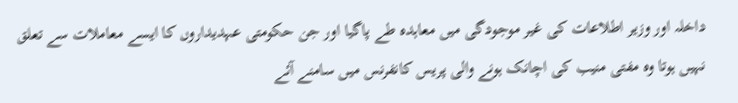داخلہ اور وزیر اطلاعات کی غیر موجودگی میں معاہدہ طے پاگیا اور جن حکومتی عہدیداروں کا ایسے معاملات سے تعلق نہیں ہوتا وہ مفتی منیب کی اچانک ہونے والی پریس کانفرنس میں سامنے آئے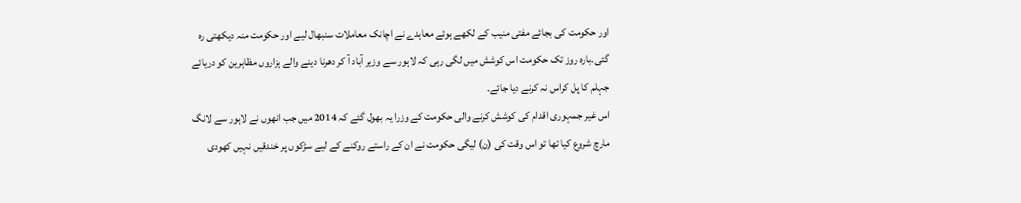اور حکومت کی بجائے مفتی منیب کے لکھے ہوئے معاہدے نے اچانک معاملات سنبھال لیے اور حکومت منہ دیکھتی رہ گئی۔بارہ روز تک حکومت اس کوشش میں لگی رہی کہ لاہور سے وزیر آباد آ کر دھرنا دینے والے ہزاروں مظاہرین کو دریائے جہلم کا پل کراس نہ کرنے دیا جائے۔
اس غیر جمہوری اقدام کی کوشش کرنے والی حکومت کے وزرا یہ بھول گئے کہ 2014 میں جب انھوں نے لاہور سے لانگ مارچ شروع کیا تھا تو اس وقت کی (ن) لیگی حکومت نے ان کے راستے روکنے کے لیے سڑکوں پر خندقیں نہیں کھودی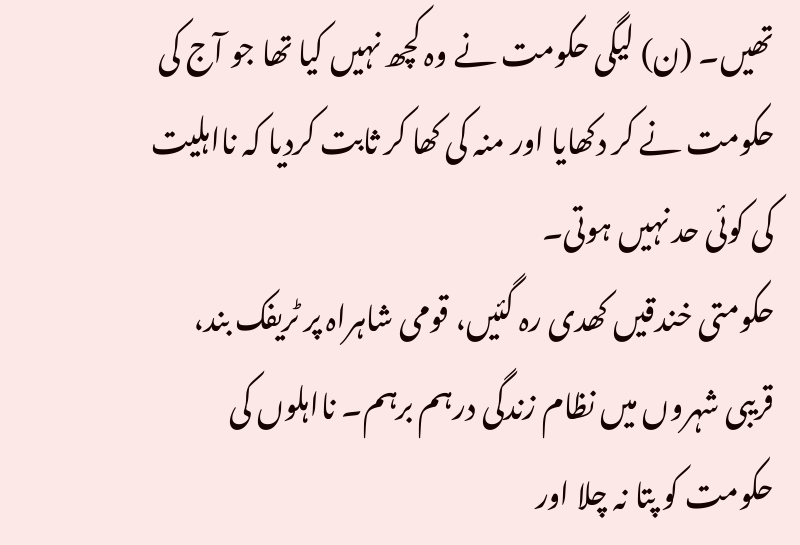تھیں۔ (ن) لیگی حکومت نے وہ کچھ نہیں کیا تھا جو آج کی حکومت نے کر دکھایا اور منہ کی کھا کر ثابت کردیا کہ نااہلیت کی کوئی حد نہیں ہوتی۔
حکومتی خندقیں کھدی رہ گئیں، قومی شاہراہ پر ٹریفک بند، قریبی شہروں میں نظام زندگی درہم برہم۔ نااہلوں کی حکومت کو پتا نہ چلا اور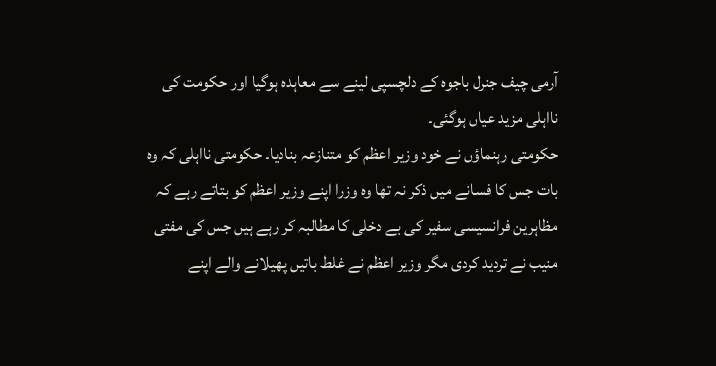آرمی چیف جنرل باجوہ کے دلچسپی لینے سے معاہدہ ہوگیا اور حکومت کی نااہلی مزید عیاں ہوگئی۔
حکومتی رہنماؤں نے خود وزیر اعظم کو متنازعہ بنادیا۔ حکومتی نااہلی کہ وہ بات جس کا فسانے میں ذکر نہ تھا وہ وزرا اپنے وزیر اعظم کو بتاتے رہے کہ مظاہرین فرانسیسی سفیر کی بے دخلی کا مطالبہ کر رہے ہیں جس کی مفتی منیب نے تردید کردی مگر وزیر اعظم نے غلط باتیں پھیلانے والے اپنے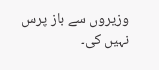وزیروں سے باز پرس نہیں کی۔